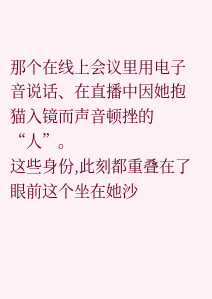那个在线上会议里用电子音说话、在直播中因她抱猫入镜而声音顿挫的“人”。
这些身份,此刻都重叠在了眼前这个坐在她沙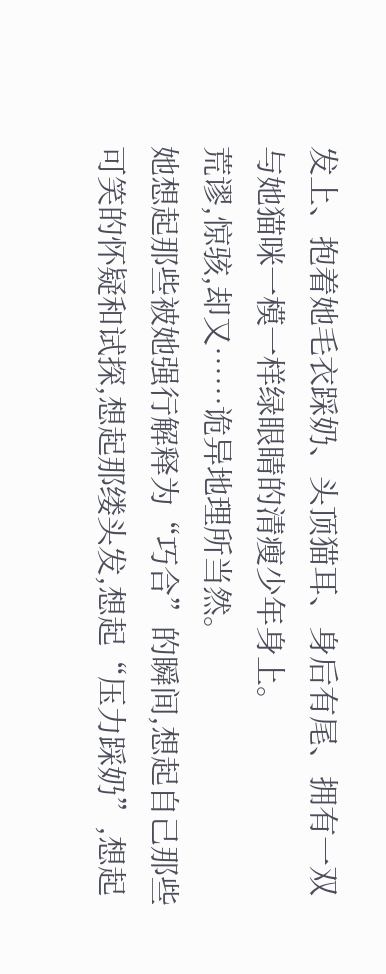发上、抱着她毛衣踩奶、头顶猫耳、身后有尾、拥有一双与她猫咪一模一样绿眼睛的清瘦少年身上。
荒谬,惊骇,却又……诡异地理所当然。
她想起那些被她强行解释为“巧合”的瞬间,想起自己那些可笑的怀疑和试探,想起那缕头发,想起“压力踩奶”,想起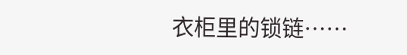衣柜里的锁链……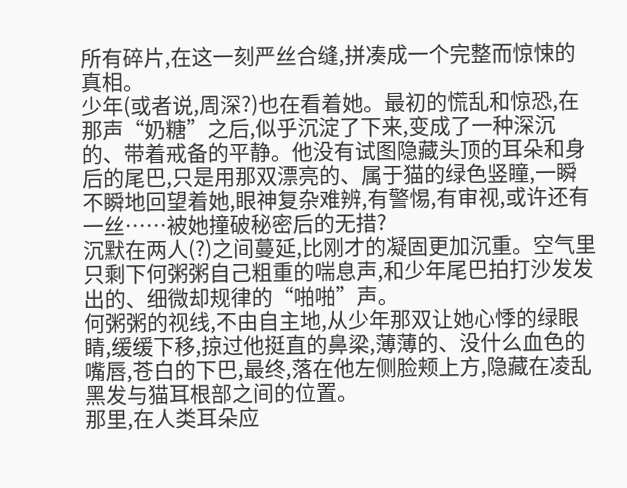所有碎片,在这一刻严丝合缝,拼凑成一个完整而惊悚的真相。
少年(或者说,周深?)也在看着她。最初的慌乱和惊恐,在那声“奶糖”之后,似乎沉淀了下来,变成了一种深沉的、带着戒备的平静。他没有试图隐藏头顶的耳朵和身后的尾巴,只是用那双漂亮的、属于猫的绿色竖瞳,一瞬不瞬地回望着她,眼神复杂难辨,有警惕,有审视,或许还有一丝……被她撞破秘密后的无措?
沉默在两人(?)之间蔓延,比刚才的凝固更加沉重。空气里只剩下何粥粥自己粗重的喘息声,和少年尾巴拍打沙发发出的、细微却规律的“啪啪”声。
何粥粥的视线,不由自主地,从少年那双让她心悸的绿眼睛,缓缓下移,掠过他挺直的鼻梁,薄薄的、没什么血色的嘴唇,苍白的下巴,最终,落在他左侧脸颊上方,隐藏在凌乱黑发与猫耳根部之间的位置。
那里,在人类耳朵应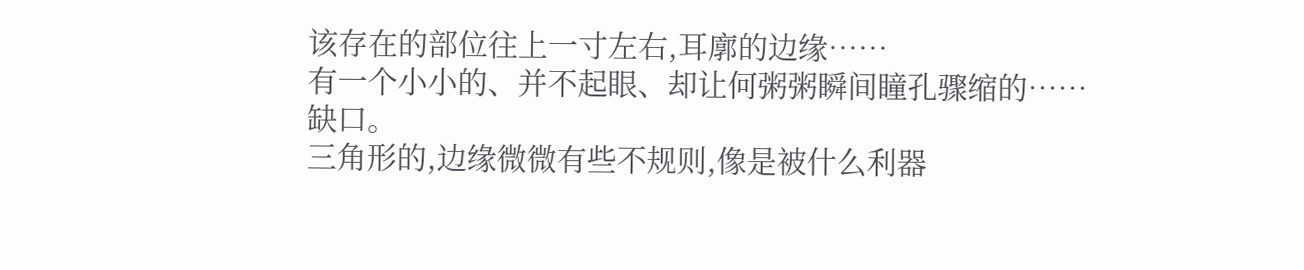该存在的部位往上一寸左右,耳廓的边缘……
有一个小小的、并不起眼、却让何粥粥瞬间瞳孔骤缩的……
缺口。
三角形的,边缘微微有些不规则,像是被什么利器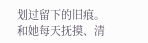划过留下的旧痕。
和她每天抚摸、清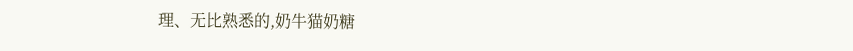理、无比熟悉的,奶牛猫奶糖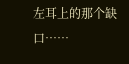左耳上的那个缺口……